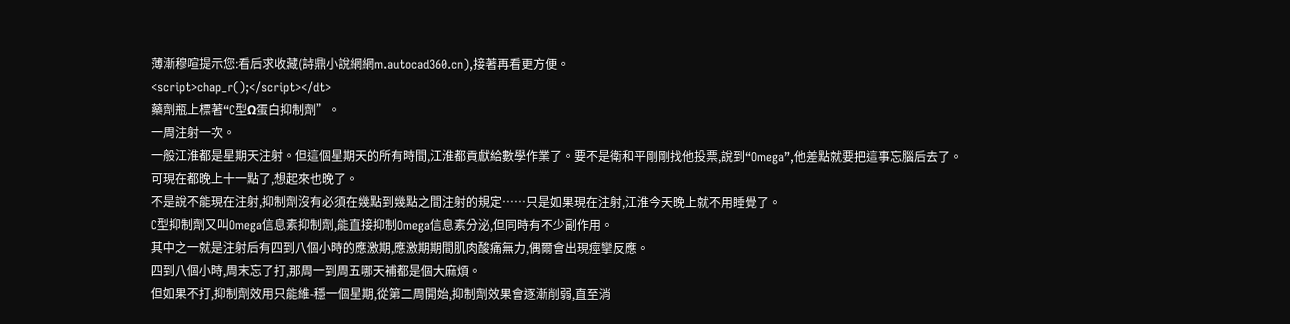薄漸穆喧提示您:看后求收藏(詩鼎小說網網m.autocad360.cn),接著再看更方便。
<script>chap_r();</script></dt>
藥劑瓶上標著“C型Ω蛋白抑制劑”。
一周注射一次。
一般江淮都是星期天注射。但這個星期天的所有時間,江淮都貢獻給數學作業了。要不是衛和平剛剛找他投票,說到“Omega”,他差點就要把這事忘腦后去了。
可現在都晚上十一點了,想起來也晚了。
不是說不能現在注射,抑制劑沒有必須在幾點到幾點之間注射的規定……只是如果現在注射,江淮今天晚上就不用睡覺了。
C型抑制劑又叫Omega信息素抑制劑,能直接抑制Omega信息素分泌,但同時有不少副作用。
其中之一就是注射后有四到八個小時的應激期,應激期期間肌肉酸痛無力,偶爾會出現痙攣反應。
四到八個小時,周末忘了打,那周一到周五哪天補都是個大麻煩。
但如果不打,抑制劑效用只能維-穩一個星期,從第二周開始,抑制劑效果會逐漸削弱,直至消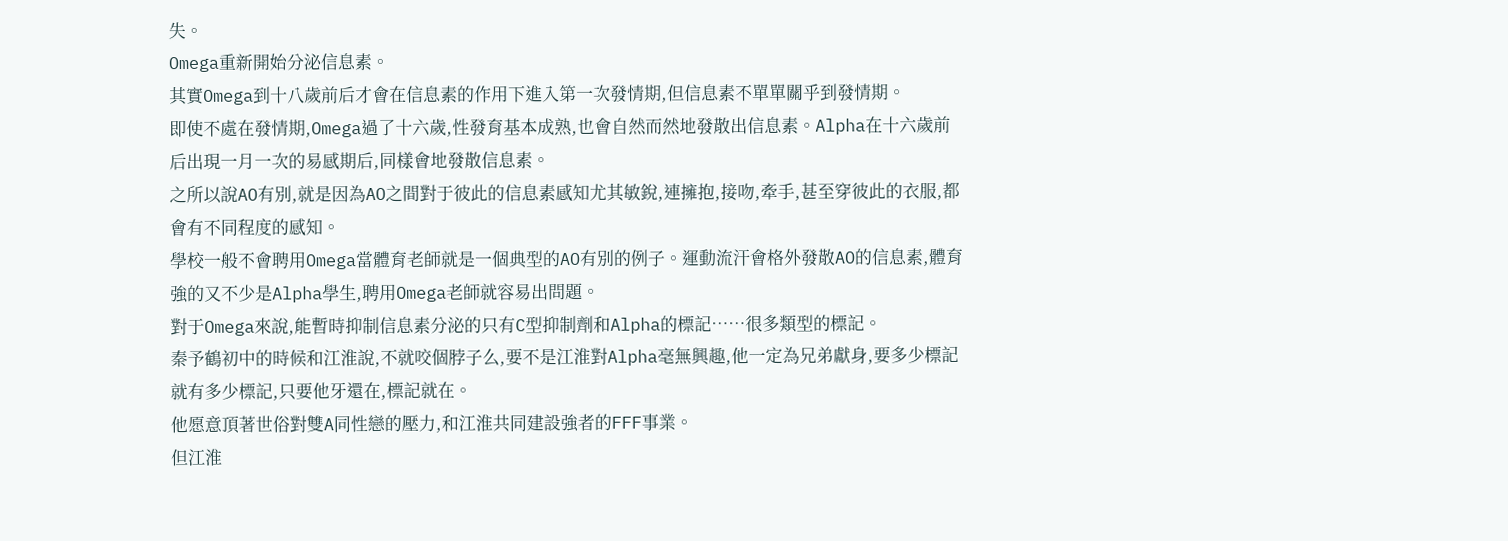失。
Omega重新開始分泌信息素。
其實Omega到十八歲前后才會在信息素的作用下進入第一次發情期,但信息素不單單關乎到發情期。
即使不處在發情期,Omega過了十六歲,性發育基本成熟,也會自然而然地發散出信息素。Alpha在十六歲前后出現一月一次的易感期后,同樣會地發散信息素。
之所以說AO有別,就是因為AO之間對于彼此的信息素感知尤其敏銳,連擁抱,接吻,牽手,甚至穿彼此的衣服,都會有不同程度的感知。
學校一般不會聘用Omega當體育老師就是一個典型的AO有別的例子。運動流汗會格外發散AO的信息素,體育強的又不少是Alpha學生,聘用Omega老師就容易出問題。
對于Omega來說,能暫時抑制信息素分泌的只有C型抑制劑和Alpha的標記……很多類型的標記。
秦予鶴初中的時候和江淮說,不就咬個脖子么,要不是江淮對Alpha毫無興趣,他一定為兄弟獻身,要多少標記就有多少標記,只要他牙還在,標記就在。
他愿意頂著世俗對雙A同性戀的壓力,和江淮共同建設強者的FFF事業。
但江淮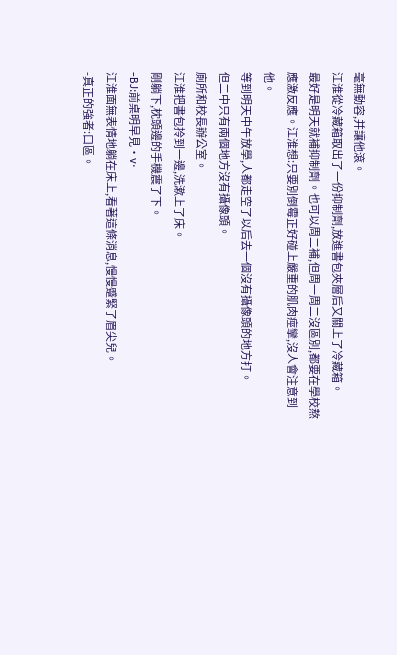毫無動容,并讓他滾。
江淮從冷藏箱取出了一份抑制劑,放進書包夾層后又關上了冷藏箱。
最好是明天就補抑制劑。也可以周二補,但周一周二沒區別,都要在學校熬應激反應。江淮想:只要別倒霉正好碰上嚴重的肌肉痙攣,沒人會注意到他。
等到明天中午放學,人都走空了以后去一個沒有攝像頭的地方打。
但二中只有兩個地方沒有攝像頭。
廁所和校長辦公室。
江淮把書包拎到一邊,洗漱上了床。
剛躺下,枕頭邊的手機震了下。
-BJ:前桌明早見·v·
江淮面無表情地躺在床上,看著這條消息,慢慢蹙緊了眉尖兒。
-真正的強者:口區。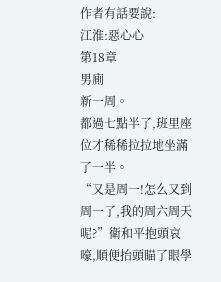作者有話要說:
江淮:惡心心
第18章
男廁
新一周。
都過七點半了,班里座位才稀稀拉拉地坐滿了一半。
“又是周一!怎么又到周一了,我的周六周天呢?”衛和平抱頭哀嚎,順便抬頭瞄了眼學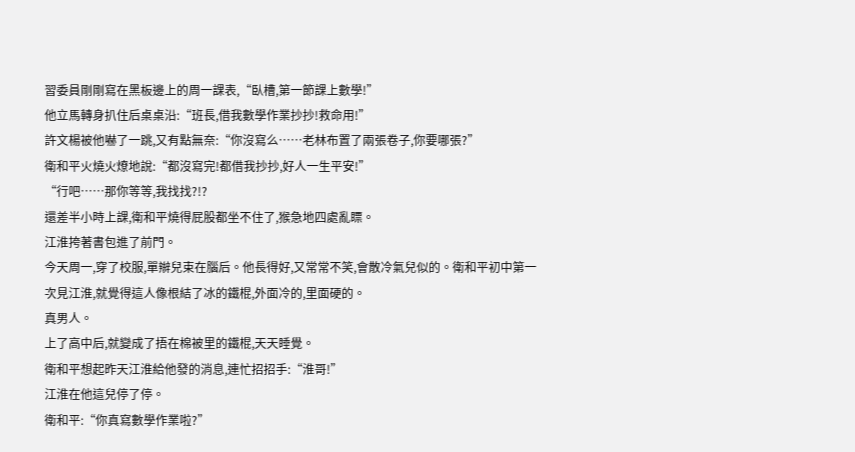習委員剛剛寫在黑板邊上的周一課表,“臥槽,第一節課上數學!”
他立馬轉身扒住后桌桌沿:“班長,借我數學作業抄抄!救命用!”
許文楊被他嚇了一跳,又有點無奈:“你沒寫么……老林布置了兩張卷子,你要哪張?”
衛和平火燒火燎地說:“都沒寫完!都借我抄抄,好人一生平安!”
“行吧……那你等等,我找找?!?
還差半小時上課,衛和平燒得屁股都坐不住了,猴急地四處亂瞟。
江淮挎著書包進了前門。
今天周一,穿了校服,單辮兒束在腦后。他長得好,又常常不笑,會散冷氣兒似的。衛和平初中第一次見江淮,就覺得這人像根結了冰的鐵棍,外面冷的,里面硬的。
真男人。
上了高中后,就變成了捂在棉被里的鐵棍,天天睡覺。
衛和平想起昨天江淮給他發的消息,連忙招招手:“淮哥!”
江淮在他這兒停了停。
衛和平:“你真寫數學作業啦?”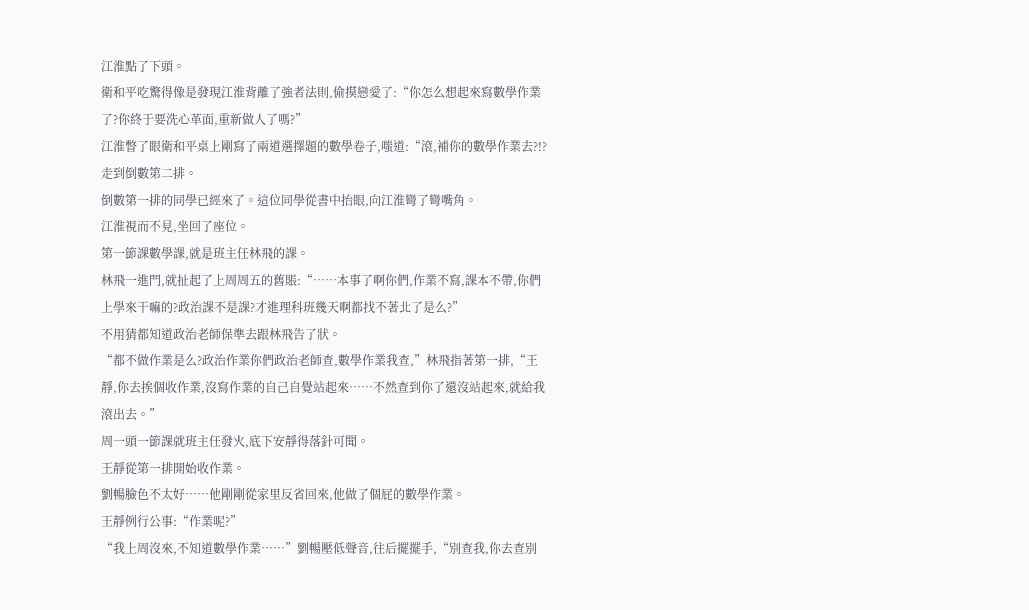江淮點了下頭。
衛和平吃驚得像是發現江淮背離了強者法則,偷摸戀愛了:“你怎么想起來寫數學作業了?你終于要洗心革面,重新做人了嗎?”
江淮瞥了眼衛和平桌上剛寫了兩道選擇題的數學卷子,嗤道:“滾,補你的數學作業去?!?
走到倒數第二排。
倒數第一排的同學已經來了。這位同學從書中抬眼,向江淮彎了彎嘴角。
江淮視而不見,坐回了座位。
第一節課數學課,就是班主任林飛的課。
林飛一進門,就扯起了上周周五的舊賬:“……本事了啊你們,作業不寫,課本不帶,你們上學來干嘛的?政治課不是課?才進理科班幾天啊都找不著北了是么?”
不用猜都知道政治老師保準去跟林飛告了狀。
“都不做作業是么?政治作業你們政治老師查,數學作業我查,”林飛指著第一排,“王靜,你去挨個收作業,沒寫作業的自己自覺站起來……不然查到你了還沒站起來,就給我滾出去。”
周一頭一節課就班主任發火,底下安靜得落針可聞。
王靜從第一排開始收作業。
劉暢臉色不太好……他剛剛從家里反省回來,他做了個屁的數學作業。
王靜例行公事:“作業呢?”
“我上周沒來,不知道數學作業……”劉暢壓低聲音,往后擺擺手,“別查我,你去查別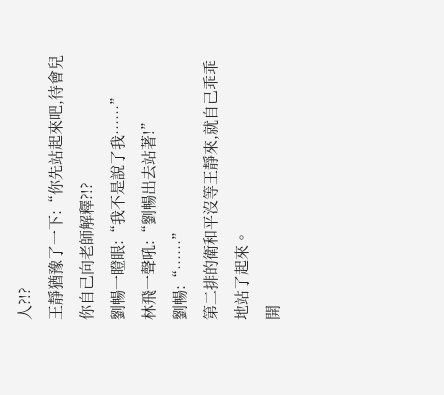人?!?
王靜猶豫了一下:“你先站起來吧,待會兒你自己向老師解釋?!?
劉暢一瞪眼:“我不是說了我……”
林飛一聲吼:“劉暢出去站著!”
劉暢:“……”
第二排的衛和平沒等王靜來,就自己乖乖地站了起來。
開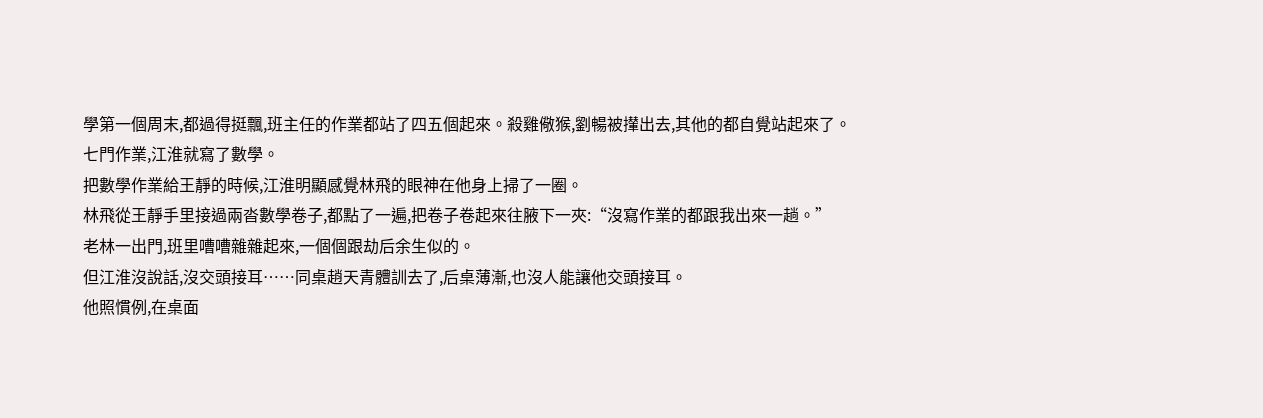學第一個周末,都過得挺飄,班主任的作業都站了四五個起來。殺雞儆猴,劉暢被攆出去,其他的都自覺站起來了。
七門作業,江淮就寫了數學。
把數學作業給王靜的時候,江淮明顯感覺林飛的眼神在他身上掃了一圈。
林飛從王靜手里接過兩沓數學卷子,都點了一遍,把卷子卷起來往腋下一夾:“沒寫作業的都跟我出來一趟。”
老林一出門,班里嘈嘈雜雜起來,一個個跟劫后余生似的。
但江淮沒說話,沒交頭接耳……同桌趙天青體訓去了,后桌薄漸,也沒人能讓他交頭接耳。
他照慣例,在桌面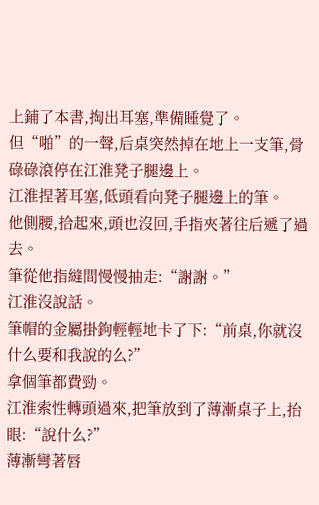上鋪了本書,掏出耳塞,準備睡覺了。
但“啪”的一聲,后桌突然掉在地上一支筆,骨碌碌滾停在江淮凳子腿邊上。
江淮捏著耳塞,低頭看向凳子腿邊上的筆。
他側腰,拾起來,頭也沒回,手指夾著往后遞了過去。
筆從他指縫間慢慢抽走:“謝謝。”
江淮沒說話。
筆帽的金屬掛鉤輕輕地卡了下:“前桌,你就沒什么要和我說的么?”
拿個筆都費勁。
江淮索性轉頭過來,把筆放到了薄漸桌子上,抬眼:“說什么?”
薄漸彎著唇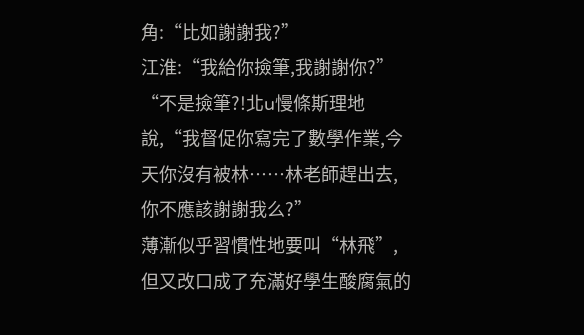角:“比如謝謝我?”
江淮:“我給你撿筆,我謝謝你?”
“不是撿筆?!北u慢條斯理地說,“我督促你寫完了數學作業,今天你沒有被林……林老師趕出去,你不應該謝謝我么?”
薄漸似乎習慣性地要叫“林飛”,但又改口成了充滿好學生酸腐氣的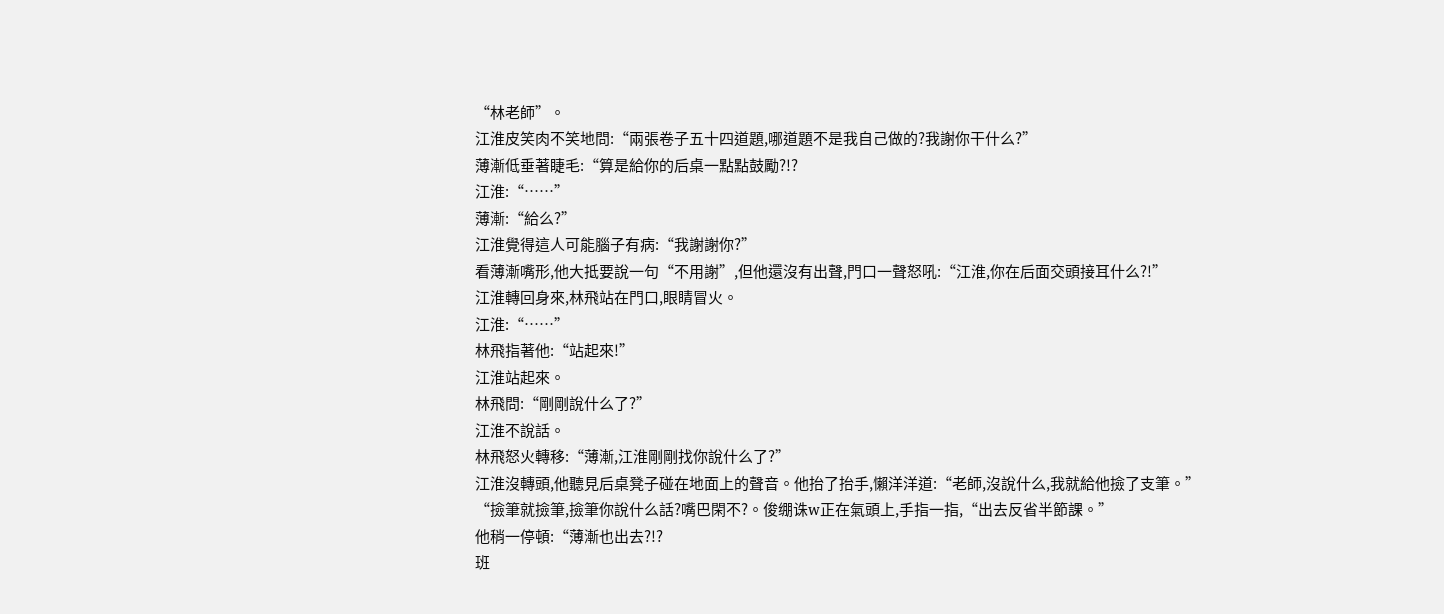“林老師”。
江淮皮笑肉不笑地問:“兩張卷子五十四道題,哪道題不是我自己做的?我謝你干什么?”
薄漸低垂著睫毛:“算是給你的后桌一點點鼓勵?!?
江淮:“……”
薄漸:“給么?”
江淮覺得這人可能腦子有病:“我謝謝你?”
看薄漸嘴形,他大抵要說一句“不用謝”,但他還沒有出聲,門口一聲怒吼:“江淮,你在后面交頭接耳什么?!”
江淮轉回身來,林飛站在門口,眼睛冒火。
江淮:“……”
林飛指著他:“站起來!”
江淮站起來。
林飛問:“剛剛說什么了?”
江淮不說話。
林飛怒火轉移:“薄漸,江淮剛剛找你說什么了?”
江淮沒轉頭,他聽見后桌凳子碰在地面上的聲音。他抬了抬手,懶洋洋道:“老師,沒說什么,我就給他撿了支筆。”
“撿筆就撿筆,撿筆你說什么話?嘴巴閑不?。俊绷诛w正在氣頭上,手指一指,“出去反省半節課。”
他稍一停頓:“薄漸也出去?!?
班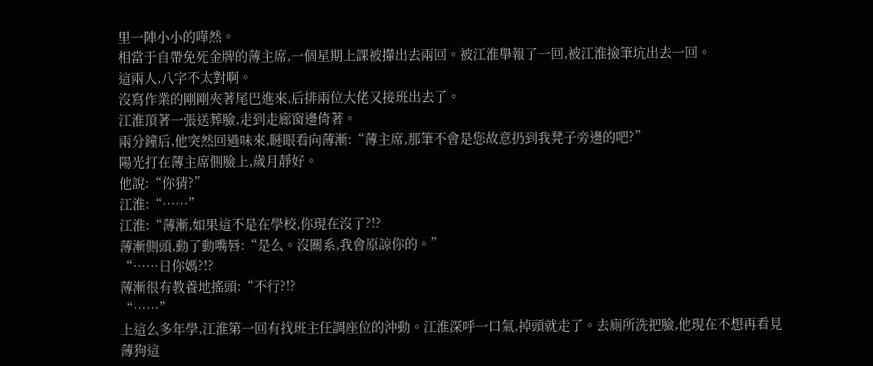里一陣小小的嘩然。
相當于自帶免死金牌的薄主席,一個星期上課被攆出去兩回。被江淮舉報了一回,被江淮撿筆坑出去一回。
這兩人,八字不太對啊。
沒寫作業的剛剛夾著尾巴進來,后排兩位大佬又接班出去了。
江淮頂著一張送葬臉,走到走廊窗邊倚著。
兩分鐘后,他突然回過味來,瞇眼看向薄漸:“薄主席,那筆不會是您故意扔到我凳子旁邊的吧?”
陽光打在薄主席側臉上,歲月靜好。
他說:“你猜?”
江淮:“……”
江淮:“薄漸,如果這不是在學校,你現在沒了?!?
薄漸側頭,動了動嘴唇:“是么。沒關系,我會原諒你的。”
“……日你媽?!?
薄漸很有教養地搖頭:“不行?!?
“……”
上這么多年學,江淮第一回有找班主任調座位的沖動。江淮深呼一口氣,掉頭就走了。去廁所洗把臉,他現在不想再看見薄狗這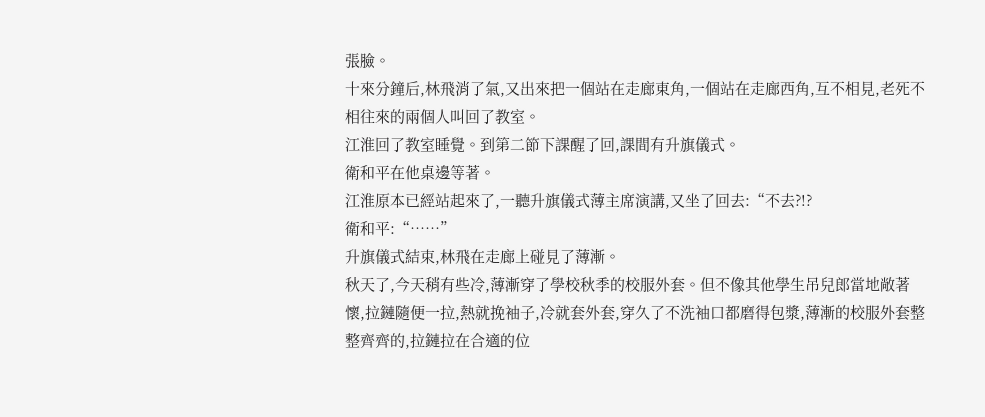張臉。
十來分鐘后,林飛消了氣,又出來把一個站在走廊東角,一個站在走廊西角,互不相見,老死不相往來的兩個人叫回了教室。
江淮回了教室睡覺。到第二節下課醒了回,課間有升旗儀式。
衛和平在他桌邊等著。
江淮原本已經站起來了,一聽升旗儀式薄主席演講,又坐了回去:“不去?!?
衛和平:“……”
升旗儀式結束,林飛在走廊上碰見了薄漸。
秋天了,今天稍有些冷,薄漸穿了學校秋季的校服外套。但不像其他學生吊兒郎當地敞著懷,拉鏈隨便一拉,熱就挽袖子,冷就套外套,穿久了不洗袖口都磨得包漿,薄漸的校服外套整整齊齊的,拉鏈拉在合適的位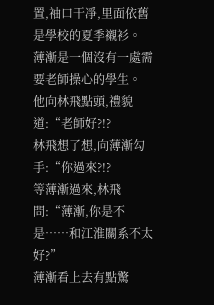置,袖口干凈,里面依舊是學校的夏季襯衫。
薄漸是一個沒有一處需要老師操心的學生。
他向林飛點頭,禮貌道:“老師好?!?
林飛想了想,向薄漸勾手:“你過來?!?
等薄漸過來,林飛問:“薄漸,你是不是……和江淮關系不太好?”
薄漸看上去有點驚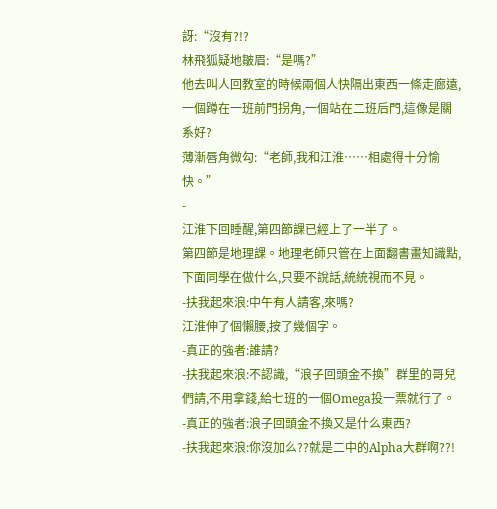訝:“沒有?!?
林飛狐疑地皺眉:“是嗎?”
他去叫人回教室的時候兩個人快隔出東西一條走廊遠,一個蹲在一班前門拐角,一個站在二班后門,這像是關系好?
薄漸唇角微勾:“老師,我和江淮……相處得十分愉快。”
-
江淮下回睡醒,第四節課已經上了一半了。
第四節是地理課。地理老師只管在上面翻書畫知識點,下面同學在做什么,只要不說話,統統視而不見。
-扶我起來浪:中午有人請客,來嗎?
江淮伸了個懶腰,按了幾個字。
-真正的強者:誰請?
-扶我起來浪:不認識,“浪子回頭金不換”群里的哥兒們請,不用拿錢,給七班的一個Omega投一票就行了。
-真正的強者:浪子回頭金不換又是什么東西?
-扶我起來浪:你沒加么??就是二中的Alpha大群啊??!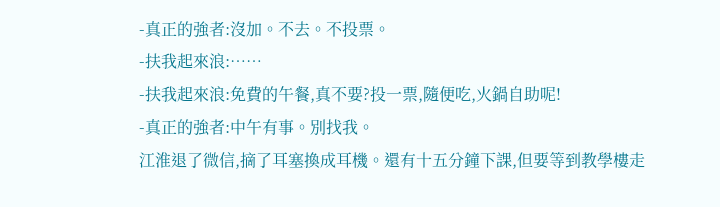-真正的強者:沒加。不去。不投票。
-扶我起來浪:……
-扶我起來浪:免費的午餐,真不要?投一票,隨便吃,火鍋自助呢!
-真正的強者:中午有事。別找我。
江淮退了微信,摘了耳塞換成耳機。還有十五分鐘下課,但要等到教學樓走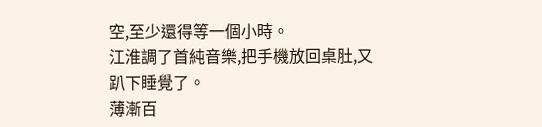空,至少還得等一個小時。
江淮調了首純音樂,把手機放回桌肚,又趴下睡覺了。
薄漸百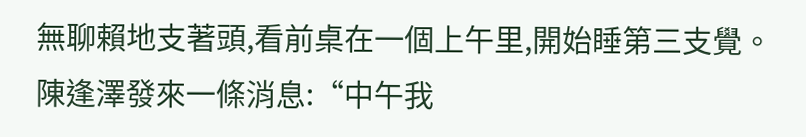無聊賴地支著頭,看前桌在一個上午里,開始睡第三支覺。
陳逢澤發來一條消息:“中午我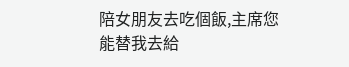陪女朋友去吃個飯,主席您能替我去給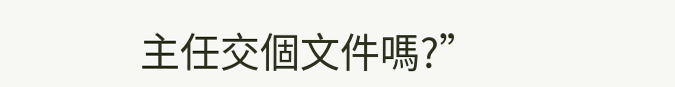主任交個文件嗎?”